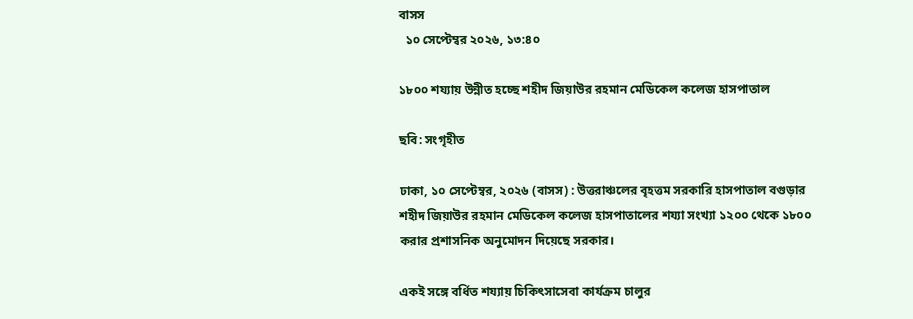বাসস
  ১০ সেপ্টেম্বর ২০২৬, ১৩:৪০

১৮০০ শয্যায় উন্নীত হচ্ছে শহীদ জিয়াউর রহমান মেডিকেল কলেজ হাসপাতাল

ছবি: সংগৃহীত

ঢাকা, ১০ সেপ্টেম্বর, ২০২৬ (বাসস) : উত্তরাঞ্চলের বৃহত্তম সরকারি হাসপাতাল বগুড়ার শহীদ জিয়াউর রহমান মেডিকেল কলেজ হাসপাতালের শয্যা সংখ্যা ১২০০ থেকে ১৮০০ করার প্রশাসনিক অনুমোদন দিয়েছে সরকার।

একই সঙ্গে বর্ধিত শয্যায় চিকিৎসাসেবা কার্যক্রম চালুর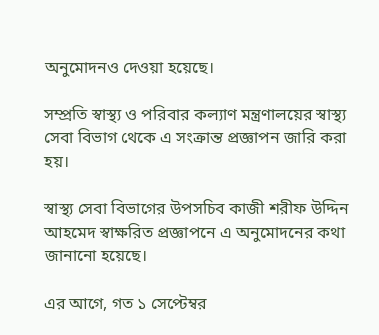অনুমোদনও দেওয়া হয়েছে।

সম্প্রতি স্বাস্থ্য ও পরিবার কল্যাণ মন্ত্রণালয়ের স্বাস্থ্য সেবা বিভাগ থেকে এ সংক্রান্ত প্রজ্ঞাপন জারি করা হয়।

স্বাস্থ্য সেবা বিভাগের উপসচিব কাজী শরীফ উদ্দিন আহমেদ স্বাক্ষরিত প্রজ্ঞাপনে এ অনুমোদনের কথা জানানো হয়েছে।

এর আগে, গত ১ সেপ্টেম্বর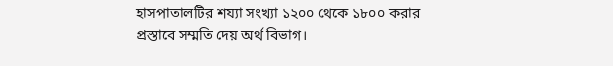হাসপাতালটির শয্যা সংখ্যা ১২০০ থেকে ১৮০০ করার প্রস্তাবে সম্মতি দেয় অর্থ বিভাগ।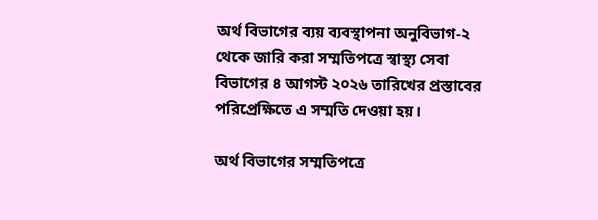অর্থ বিভাগের ব্যয় ব্যবস্থাপনা অনুবিভাগ-২ থেকে জারি করা সম্মতিপত্রে স্বাস্থ্য সেবা বিভাগের ৪ আগস্ট ২০২৬ তারিখের প্রস্তাবের পরিপ্রেক্ষিতে এ সম্মতি দেওয়া হয়।

অর্থ বিভাগের সম্মতিপত্রে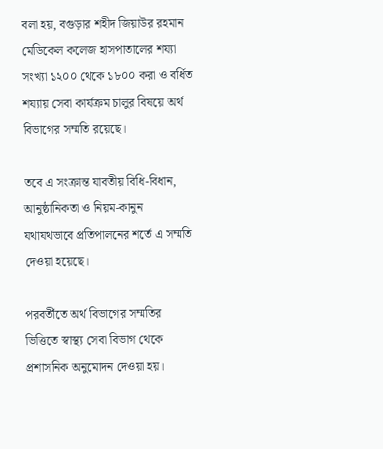বলা হয়, বগুড়ার শহীদ জিয়াউর রহমান মেডিকেল কলেজ হাসপাতালের শয্যা সংখ্যা ১২০০ থেকে ১৮০০ করা ও বর্ধিত শয্যায় সেবা কার্যক্রম চালুর বিষয়ে অর্থ বিভাগের সম্মতি রয়েছে।

তবে এ সংক্রান্ত যাবতীয় বিধি-বিধান, আনুষ্ঠানিকতা ও নিয়ম-কানুন যথাযথভাবে প্রতিপালনের শর্তে এ সম্মতি দেওয়া হয়েছে।

পরবর্তীতে অর্থ বিভাগের সম্মতির ভিত্তিতে স্বাস্থ্য সেবা বিভাগ থেকে প্রশাসনিক অনুমোদন দেওয়া হয়।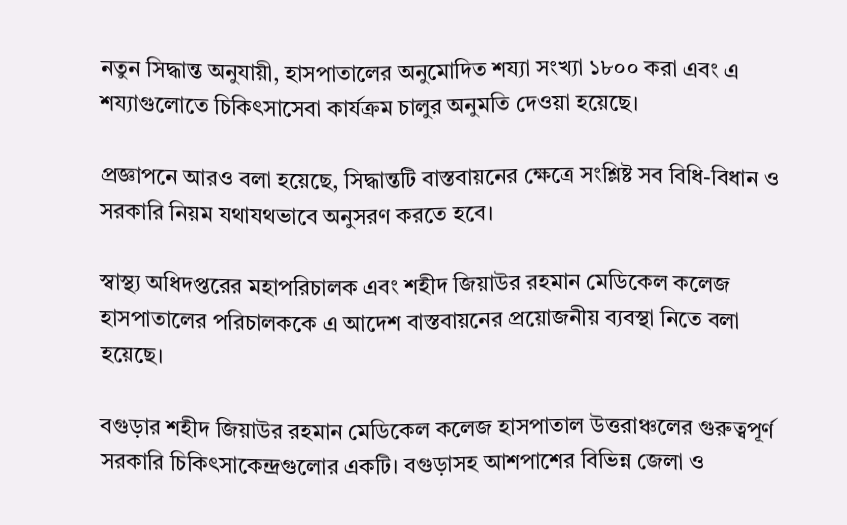নতুন সিদ্ধান্ত অনুযায়ী, হাসপাতালের অনুমোদিত শয্যা সংখ্যা ১৮০০ করা এবং এ শয্যাগুলোতে চিকিৎসাসেবা কার্যক্রম চালুর অনুমতি দেওয়া হয়েছে।

প্রজ্ঞাপনে আরও বলা হয়েছে, সিদ্ধান্তটি বাস্তবায়নের ক্ষেত্রে সংশ্লিষ্ট সব বিধি-বিধান ও সরকারি নিয়ম যথাযথভাবে অনুসরণ করতে হবে।

স্বাস্থ্য অধিদপ্তরের মহাপরিচালক এবং শহীদ জিয়াউর রহমান মেডিকেল কলেজ হাসপাতালের পরিচালককে এ আদেশ বাস্তবায়নের প্রয়োজনীয় ব্যবস্থা নিতে বলা হয়েছে।

বগুড়ার শহীদ জিয়াউর রহমান মেডিকেল কলেজ হাসপাতাল উত্তরাঞ্চলের গুরুত্বপূর্ণ সরকারি চিকিৎসাকেন্দ্রগুলোর একটি। বগুড়াসহ আশপাশের বিভিন্ন জেলা ও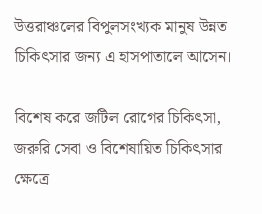উত্তরাঞ্চলের বিপুলসংখ্যক মানুষ উন্নত চিকিৎসার জন্য এ হাসপাতালে আসেন।

বিশেষ করে জটিল রোগের চিকিৎসা, জরুরি সেবা ও বিশেষায়িত চিকিৎসার ক্ষেত্রে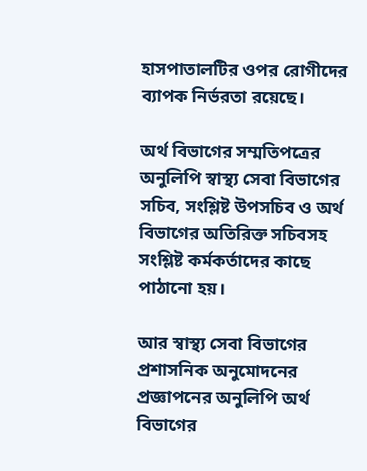হাসপাতালটির ওপর রোগীদের ব্যাপক নির্ভরতা রয়েছে।

অর্থ বিভাগের সম্মতিপত্রের অনুলিপি স্বাস্থ্য সেবা বিভাগের সচিব, সংশ্লিষ্ট উপসচিব ও অর্থ বিভাগের অতিরিক্ত সচিবসহ সংশ্লিষ্ট কর্মকর্তাদের কাছে পাঠানো হয়।

আর স্বাস্থ্য সেবা বিভাগের প্রশাসনিক অনুমোদনের প্রজ্ঞাপনের অনুলিপি অর্থ বিভাগের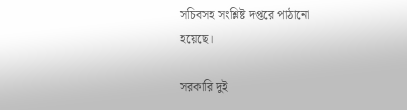সচিবসহ সংশ্লিষ্ট দপ্তরে পাঠানো হয়েছে।

সরকারি দুই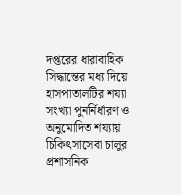দপ্তরের ধারাবাহিক সিদ্ধান্তের মধ্য দিয়ে হাসপাতালটির শয্যা সংখ্যা পুনর্নির্ধারণ ও অনুমোদিত শয্যায় চিকিৎসাসেবা চালুর প্রশাসনিক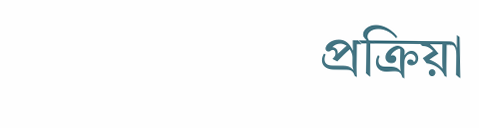প্রক্রিয়া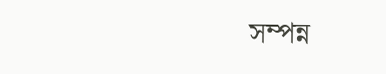সম্পন্ন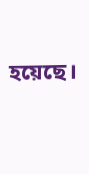হয়েছে।